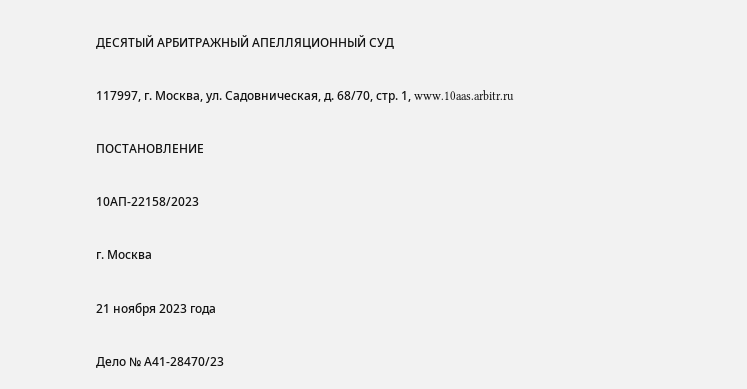ДЕСЯТЫЙ АРБИТРАЖНЫЙ АПЕЛЛЯЦИОННЫЙ СУД

117997, г. Москва, ул. Садовническая, д. 68/70, стр. 1, www.10aas.arbitr.ru

ПОСТАНОВЛЕНИЕ

10АП-22158/2023

г. Москва

21 ноября 2023 года

Дело № А41-28470/23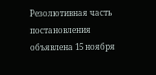Резолютивная часть постановления объявлена 15 ноября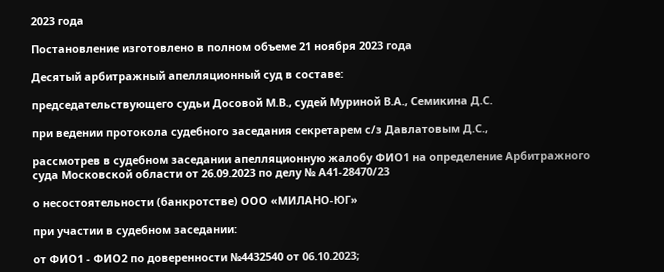2023 года

Постановление изготовлено в полном объеме 21 ноября 2023 года

Десятый арбитражный апелляционный суд в составе:

председательствующего судьи Досовой М.В., судей Муриной В.А., Семикина Д.С.

при ведении протокола судебного заседания секретарем с/з Давлатовым Д.С.,

рассмотрев в судебном заседании апелляционную жалобу ФИО1 на определение Арбитражного суда Московской области от 26.09.2023 по делу № А41-28470/23

о несостоятельности (банкротстве) ООО «МИЛАНО-ЮГ»

при участии в судебном заседании:

от ФИО1 - ФИО2 по доверенности №4432540 от 06.10.2023;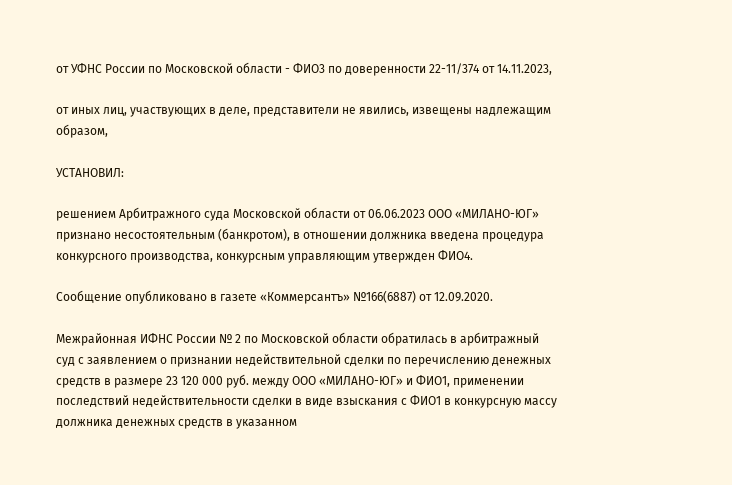от УФНС России по Московской области - ФИО3 по доверенности 22-11/374 от 14.11.2023,

от иных лиц, участвующих в деле, представители не явились, извещены надлежащим образом,

УСТАНОВИЛ:

решением Арбитражного суда Московской области от 06.06.2023 ООО «МИЛАНО-ЮГ» признано несостоятельным (банкротом), в отношении должника введена процедура конкурсного производства, конкурсным управляющим утвержден ФИО4.

Сообщение опубликовано в газете «Коммерсантъ» №166(6887) от 12.09.2020.

Межрайонная ИФНС России № 2 по Московской области обратилась в арбитражный суд с заявлением о признании недействительной сделки по перечислению денежных средств в размере 23 120 000 руб. между ООО «МИЛАНО-ЮГ» и ФИО1, применении последствий недействительности сделки в виде взыскания с ФИО1 в конкурсную массу должника денежных средств в указанном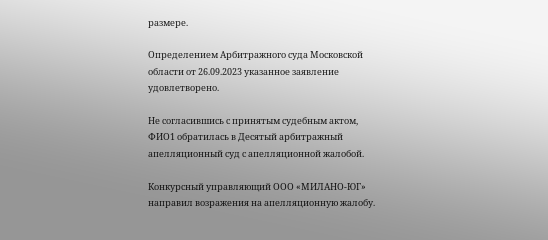размере.

Определением Арбитражного суда Московской области от 26.09.2023 указанное заявление удовлетворено.

Не согласившись с принятым судебным актом, ФИО1 обратилась в Десятый арбитражный апелляционный суд с апелляционной жалобой.

Конкурсный управляющий ООО «МИЛАНО-ЮГ» направил возражения на апелляционную жалобу.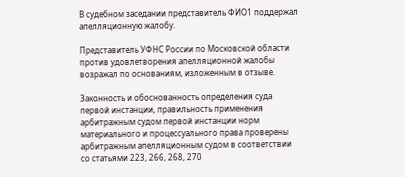В судебном заседании представитель ФИО1 поддержал апелляционную жалобу.

Представитель УФНС России по Московской области против удовлетворения апелляционной жалобы возражал по основаниям, изложенным в отзыве.

Законность и обоснованность определения суда первой инстанции, правильность применения арбитражным судом первой инстанции норм материального и процессуального права проверены арбитражным апелляционным судом в соответствии со статьями 223, 266, 268, 270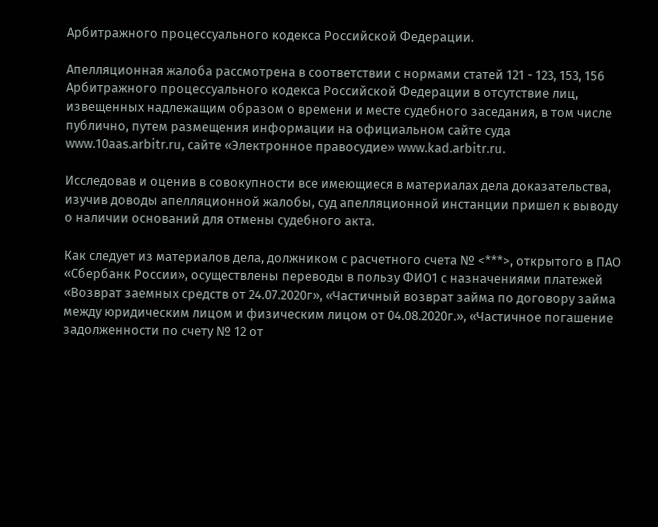Арбитражного процессуального кодекса Российской Федерации.

Апелляционная жалоба рассмотрена в соответствии с нормами статей 121 - 123, 153, 156 Арбитражного процессуального кодекса Российской Федерации в отсутствие лиц, извещенных надлежащим образом о времени и месте судебного заседания, в том числе публично, путем размещения информации на официальном сайте суда www.10aas.arbitr.ru, сайте «Электронное правосудие» www.kad.arbitr.ru.

Исследовав и оценив в совокупности все имеющиеся в материалах дела доказательства, изучив доводы апелляционной жалобы, суд апелляционной инстанции пришел к выводу о наличии оснований для отмены судебного акта.

Как следует из материалов дела, должником с расчетного счета № <***>, открытого в ПАО «Сбербанк России», осуществлены переводы в пользу ФИО1 с назначениями платежей «Возврат заемных средств от 24.07.2020г», «Частичный возврат займа по договору займа между юридическим лицом и физическим лицом от 04.08.2020г.», «Частичное погашение задолженности по счету № 12 от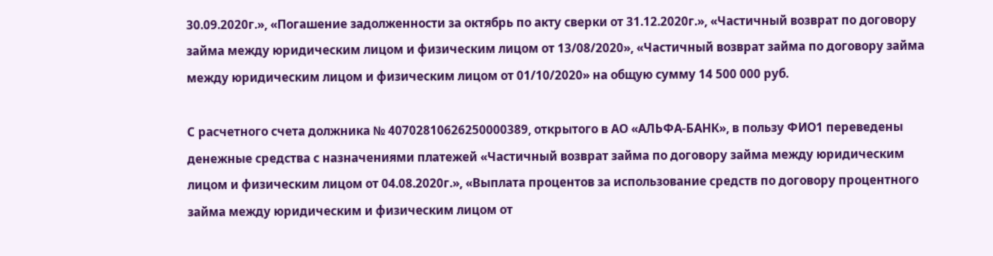30.09.2020г.», «Погашение задолженности за октябрь по акту сверки от 31.12.2020г.», «Частичный возврат по договору займа между юридическим лицом и физическим лицом от 13/08/2020», «Частичный возврат займа по договору займа между юридическим лицом и физическим лицом от 01/10/2020» на общую сумму 14 500 000 руб.

С расчетного счета должника № 40702810626250000389, открытого в АО «АЛЬФА-БАНК», в пользу ФИО1 переведены денежные средства с назначениями платежей «Частичный возврат займа по договору займа между юридическим лицом и физическим лицом от 04.08.2020г.», «Выплата процентов за использование средств по договору процентного займа между юридическим и физическим лицом от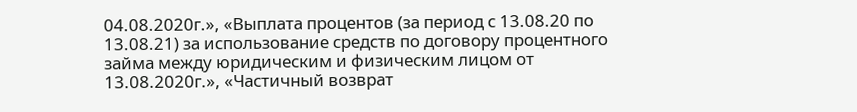04.08.2020г.», «Выплата процентов (за период с 13.08.20 по 13.08.21) за использование средств по договору процентного займа между юридическим и физическим лицом от 13.08.2020г.», «Частичный возврат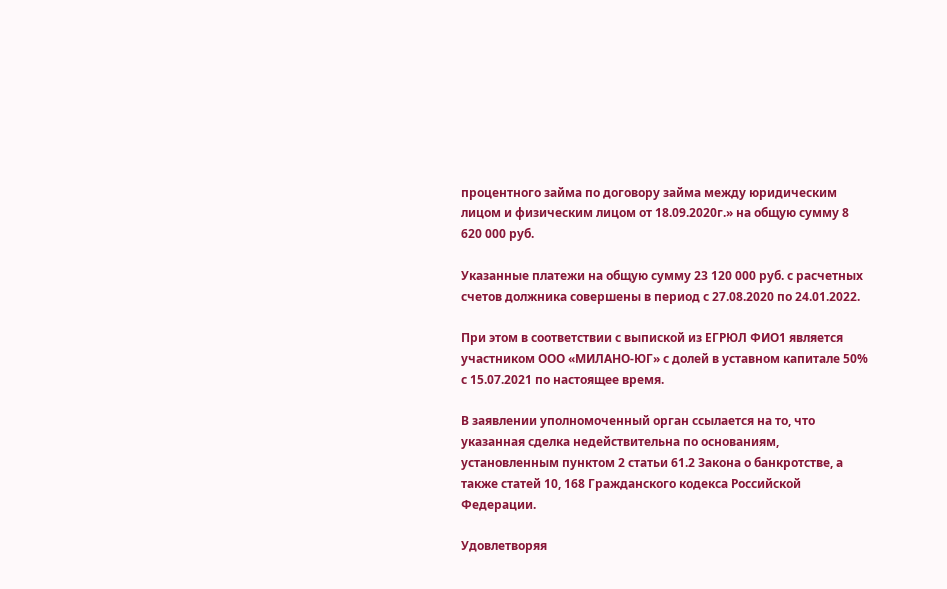процентного займа по договору займа между юридическим лицом и физическим лицом от 18.09.2020г.» на общую сумму 8 620 000 руб.

Указанные платежи на общую сумму 23 120 000 руб. с расчетных счетов должника совершены в период с 27.08.2020 по 24.01.2022.

При этом в соответствии с выпиской из ЕГРЮЛ ФИО1 является участником ООО «МИЛАНО-ЮГ» с долей в уставном капитале 50% с 15.07.2021 по настоящее время.

В заявлении уполномоченный орган ссылается на то, что указанная сделка недействительна по основаниям, установленным пунктом 2 статьи 61.2 Закона о банкротстве, а также статей 10, 168 Гражданского кодекса Российской Федерации.

Удовлетворяя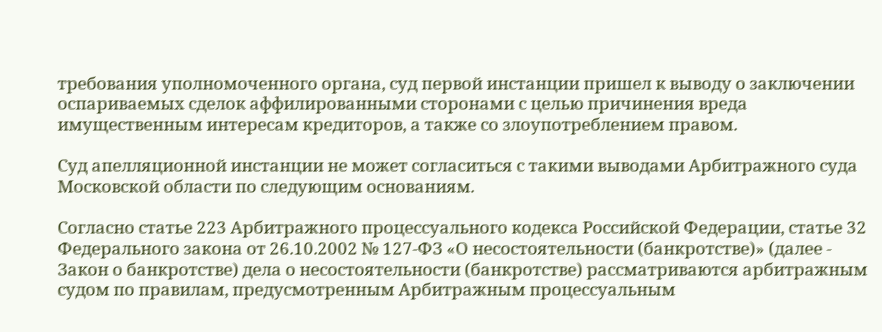требования уполномоченного органа, суд первой инстанции пришел к выводу о заключении оспариваемых сделок аффилированными сторонами с целью причинения вреда имущественным интересам кредиторов, а также со злоупотреблением правом.

Суд апелляционной инстанции не может согласиться с такими выводами Арбитражного суда Московской области по следующим основаниям.

Согласно статье 223 Арбитражного процессуального кодекса Российской Федерации, статье 32 Федерального закона от 26.10.2002 № 127-ФЗ «О несостоятельности (банкротстве)» (далее - Закон о банкротстве) дела о несостоятельности (банкротстве) рассматриваются арбитражным судом по правилам, предусмотренным Арбитражным процессуальным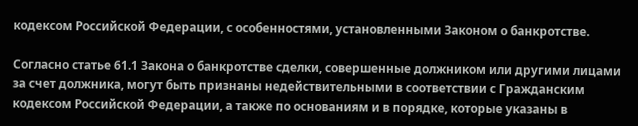кодексом Российской Федерации, с особенностями, установленными Законом о банкротстве.

Согласно статье 61.1 Закона о банкротстве сделки, совершенные должником или другими лицами за счет должника, могут быть признаны недействительными в соответствии с Гражданским кодексом Российской Федерации, а также по основаниям и в порядке, которые указаны в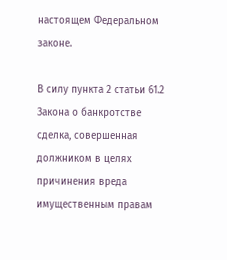настоящем Федеральном законе.

В силу пункта 2 статьи 61.2 Закона о банкротстве сделка, совершенная должником в целях причинения вреда имущественным правам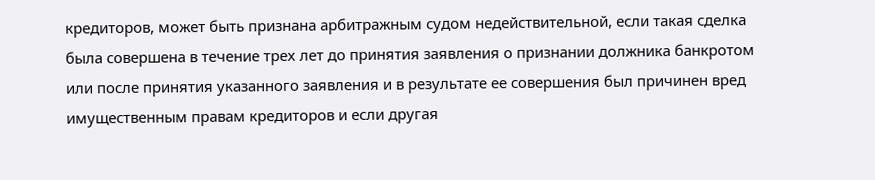кредиторов, может быть признана арбитражным судом недействительной, если такая сделка была совершена в течение трех лет до принятия заявления о признании должника банкротом или после принятия указанного заявления и в результате ее совершения был причинен вред имущественным правам кредиторов и если другая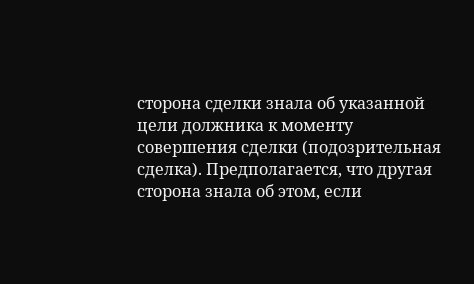сторона сделки знала об указанной цели должника к моменту совершения сделки (подозрительная сделка). Предполагается, что другая сторона знала об этом, если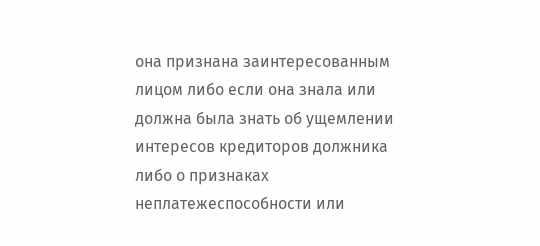она признана заинтересованным лицом либо если она знала или должна была знать об ущемлении интересов кредиторов должника либо о признаках неплатежеспособности или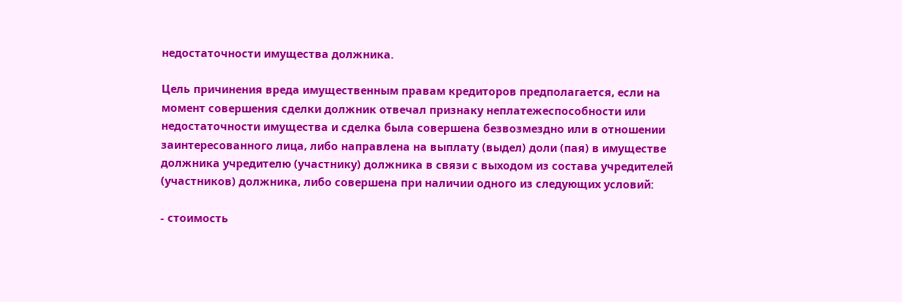недостаточности имущества должника.

Цель причинения вреда имущественным правам кредиторов предполагается, если на момент совершения сделки должник отвечал признаку неплатежеспособности или недостаточности имущества и сделка была совершена безвозмездно или в отношении заинтересованного лица, либо направлена на выплату (выдел) доли (пая) в имуществе должника учредителю (участнику) должника в связи с выходом из состава учредителей (участников) должника, либо совершена при наличии одного из следующих условий:

- стоимость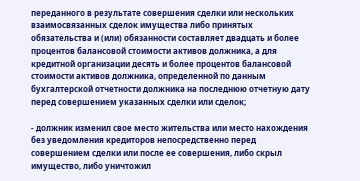переданного в результате совершения сделки или нескольких взаимосвязанных сделок имущества либо принятых обязательства и (или) обязанности составляет двадцать и более процентов балансовой стоимости активов должника, а для кредитной организации десять и более процентов балансовой стоимости активов должника, определенной по данным бухгалтерской отчетности должника на последнюю отчетную дату перед совершением указанных сделки или сделок;

- должник изменил свое место жительства или место нахождения без уведомления кредиторов непосредственно перед совершением сделки или после ее совершения, либо скрыл имущество, либо уничтожил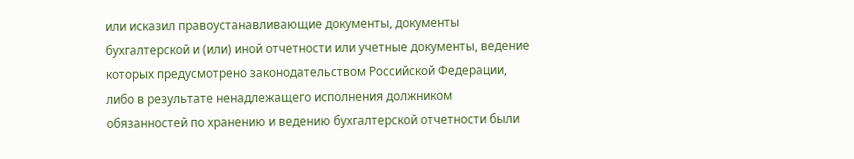или исказил правоустанавливающие документы, документы бухгалтерской и (или) иной отчетности или учетные документы, ведение которых предусмотрено законодательством Российской Федерации, либо в результате ненадлежащего исполнения должником обязанностей по хранению и ведению бухгалтерской отчетности были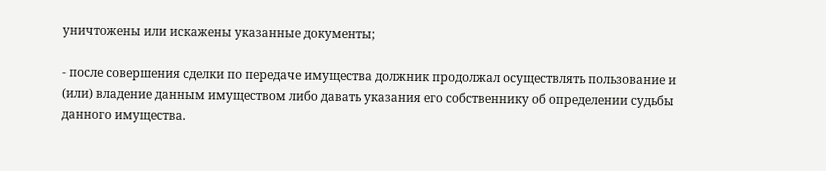уничтожены или искажены указанные документы;

- после совершения сделки по передаче имущества должник продолжал осуществлять пользование и (или) владение данным имуществом либо давать указания его собственнику об определении судьбы данного имущества.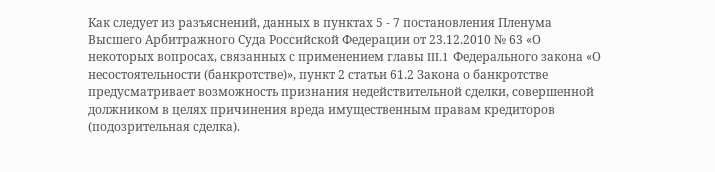Как следует из разъяснений, данных в пунктах 5 - 7 постановления Пленума Высшего Арбитражного Суда Российской Федерации от 23.12.2010 № 63 «О некоторых вопросах, связанных с применением главы III.1 Федерального закона «О несостоятельности (банкротстве)», пункт 2 статьи 61.2 Закона о банкротстве предусматривает возможность признания недействительной сделки, совершенной должником в целях причинения вреда имущественным правам кредиторов (подозрительная сделка).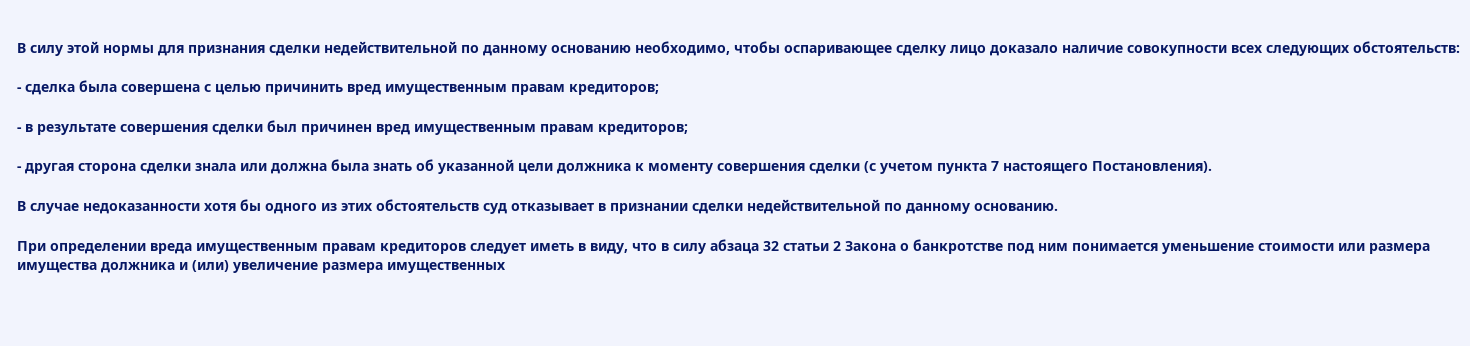В силу этой нормы для признания сделки недействительной по данному основанию необходимо, чтобы оспаривающее сделку лицо доказало наличие совокупности всех следующих обстоятельств:

- сделка была совершена с целью причинить вред имущественным правам кредиторов;

- в результате совершения сделки был причинен вред имущественным правам кредиторов;

- другая сторона сделки знала или должна была знать об указанной цели должника к моменту совершения сделки (с учетом пункта 7 настоящего Постановления).

В случае недоказанности хотя бы одного из этих обстоятельств суд отказывает в признании сделки недействительной по данному основанию.

При определении вреда имущественным правам кредиторов следует иметь в виду, что в силу абзаца 32 статьи 2 Закона о банкротстве под ним понимается уменьшение стоимости или размера имущества должника и (или) увеличение размера имущественных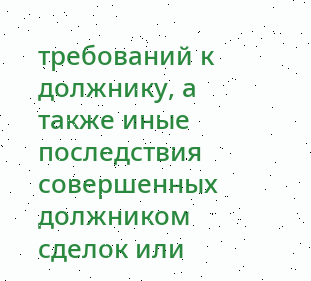требований к должнику, а также иные последствия совершенных должником сделок или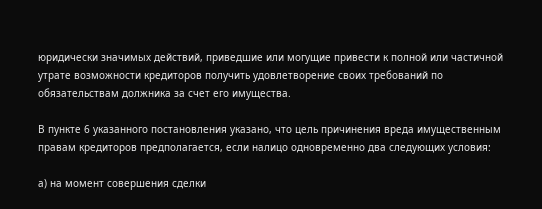юридически значимых действий, приведшие или могущие привести к полной или частичной утрате возможности кредиторов получить удовлетворение своих требований по обязательствам должника за счет его имущества.

В пункте 6 указанного постановления указано, что цель причинения вреда имущественным правам кредиторов предполагается, если налицо одновременно два следующих условия:

а) на момент совершения сделки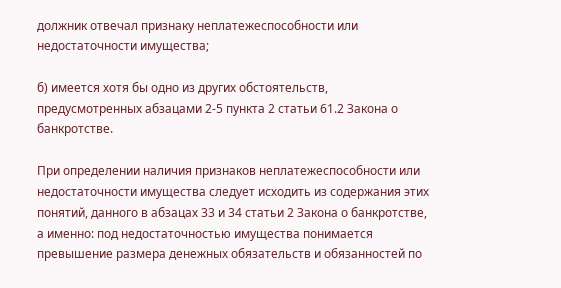должник отвечал признаку неплатежеспособности или недостаточности имущества;

б) имеется хотя бы одно из других обстоятельств, предусмотренных абзацами 2-5 пункта 2 статьи 61.2 Закона о банкротстве.

При определении наличия признаков неплатежеспособности или недостаточности имущества следует исходить из содержания этих понятий, данного в абзацах 33 и 34 статьи 2 Закона о банкротстве, а именно: под недостаточностью имущества понимается превышение размера денежных обязательств и обязанностей по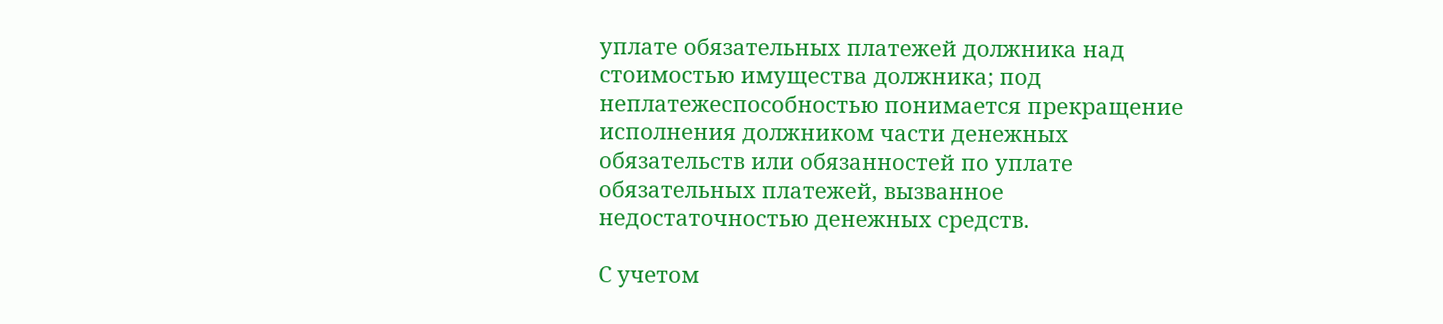уплате обязательных платежей должника над стоимостью имущества должника; под неплатежеспособностью понимается прекращение исполнения должником части денежных обязательств или обязанностей по уплате обязательных платежей, вызванное недостаточностью денежных средств.

С учетом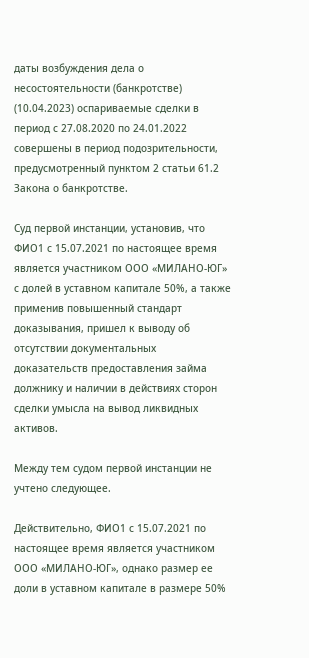даты возбуждения дела о несостоятельности (банкротстве) (10.04.2023) оспариваемые сделки в период с 27.08.2020 по 24.01.2022 совершены в период подозрительности, предусмотренный пунктом 2 статьи 61.2 Закона о банкротстве.

Суд первой инстанции, установив, что ФИО1 с 15.07.2021 по настоящее время является участником ООО «МИЛАНО-ЮГ» с долей в уставном капитале 50%, а также применив повышенный стандарт доказывания, пришел к выводу об отсутствии документальных доказательств предоставления займа должнику и наличии в действиях сторон сделки умысла на вывод ликвидных активов.

Между тем судом первой инстанции не учтено следующее.

Действительно, ФИО1 с 15.07.2021 по настоящее время является участником ООО «МИЛАНО-ЮГ», однако размер ее доли в уставном капитале в размере 50%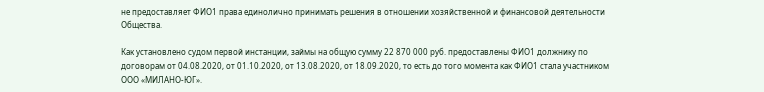не предоставляет ФИО1 права единолично принимать решения в отношении хозяйственной и финансовой деятельности Общества.

Как установлено судом первой инстанции, займы на общую сумму 22 870 000 руб. предоставлены ФИО1 должнику по договорам от 04.08.2020, от 01.10.2020, от 13.08.2020, от 18.09.2020, то есть до того момента как ФИО1 стала участником ООО «МИЛАНО-ЮГ».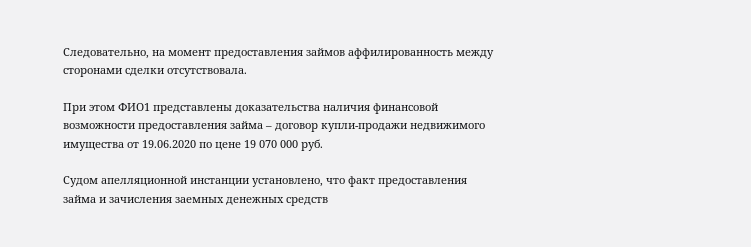Следовательно, на момент предоставления займов аффилированность между сторонами сделки отсутствовала.

При этом ФИО1 представлены доказательства наличия финансовой возможности предоставления займа – договор купли-продажи недвижимого имущества от 19.06.2020 по цене 19 070 000 руб.

Судом апелляционной инстанции установлено, что факт предоставления займа и зачисления заемных денежных средств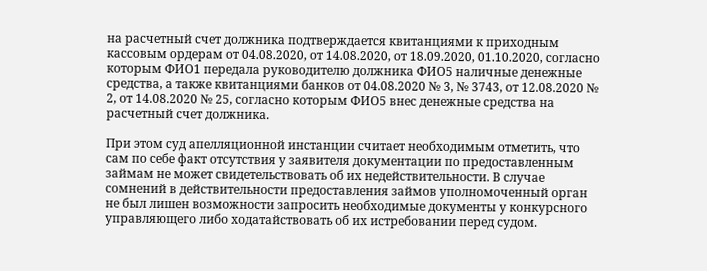на расчетный счет должника подтверждается квитанциями к приходным кассовым ордерам от 04.08.2020, от 14.08.2020, от 18.09.2020, 01.10.2020, согласно которым ФИО1 передала руководителю должника ФИО5 наличные денежные средства, а также квитанциями банков от 04.08.2020 № 3, № 3743, от 12.08.2020 № 2, от 14.08.2020 № 25, согласно которым ФИО5 внес денежные средства на расчетный счет должника.

При этом суд апелляционной инстанции считает необходимым отметить, что сам по себе факт отсутствия у заявителя документации по предоставленным займам не может свидетельствовать об их недействительности. В случае сомнений в действительности предоставления займов уполномоченный орган не был лишен возможности запросить необходимые документы у конкурсного управляющего либо ходатайствовать об их истребовании перед судом.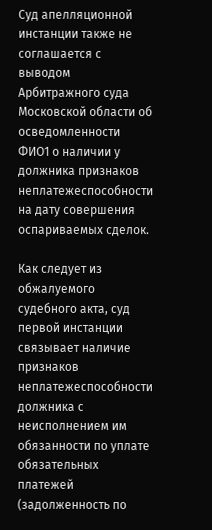Суд апелляционной инстанции также не соглашается с выводом Арбитражного суда Московской области об осведомленности ФИО1 о наличии у должника признаков неплатежеспособности на дату совершения оспариваемых сделок.

Как следует из обжалуемого судебного акта, суд первой инстанции связывает наличие признаков неплатежеспособности должника с неисполнением им обязанности по уплате обязательных платежей (задолженность по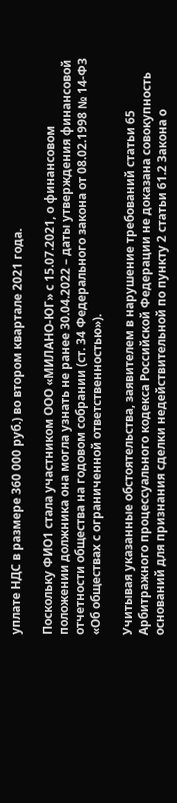уплате НДС в размере 360 000 руб.) во втором квартале 2021 года.

Поскольку ФИО1 стала участником ООО «МИЛАНО-ЮГ» с 15.07.2021, о финансовом положении должника она могла узнать не ранее 30.04.2022 – даты утверждения финансовой отчетности общества на годовом собрании (ст. 34 Федерального закона от 08.02.1998 № 14-ФЗ «Об обществах с ограниченной ответственностью»).

Учитывая указанные обстоятельства, заявителем в нарушение требований статьи 65 Арбитражного процессуального кодекса Российской Федерации не доказана совокупность оснований для признания сделки недействительной по пункту 2 статьи 61.2 Закона о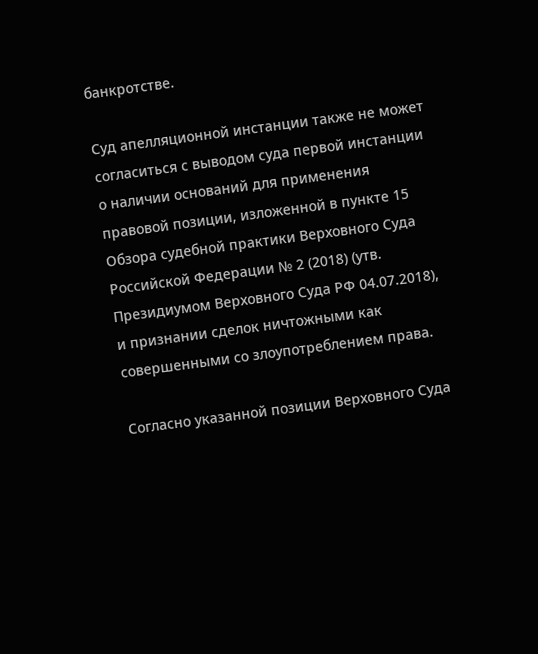банкротстве.

Суд апелляционной инстанции также не может согласиться с выводом суда первой инстанции о наличии оснований для применения правовой позиции, изложенной в пункте 15 Обзора судебной практики Верховного Суда Российской Федерации № 2 (2018) (утв. Президиумом Верховного Суда РФ 04.07.2018), и признании сделок ничтожными как совершенными со злоупотреблением права.

Согласно указанной позиции Верховного Суда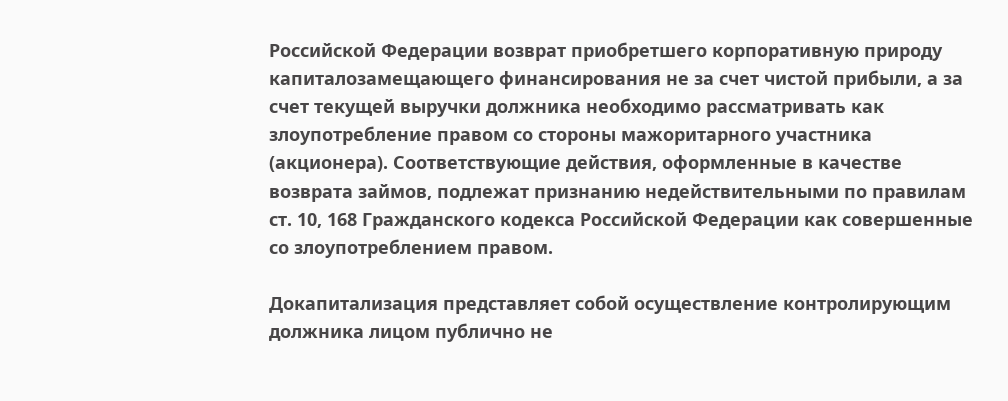Российской Федерации возврат приобретшего корпоративную природу капиталозамещающего финансирования не за счет чистой прибыли, а за счет текущей выручки должника необходимо рассматривать как злоупотребление правом со стороны мажоритарного участника (акционера). Соответствующие действия, оформленные в качестве возврата займов, подлежат признанию недействительными по правилам ст. 10, 168 Гражданского кодекса Российской Федерации как совершенные со злоупотреблением правом.

Докапитализация представляет собой осуществление контролирующим должника лицом публично не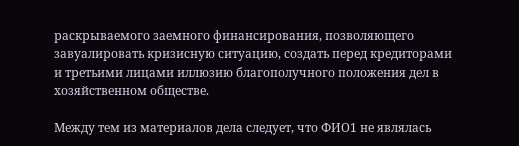раскрываемого заемного финансирования, позволяющего завуалировать кризисную ситуацию, создать перед кредиторами и третьими лицами иллюзию благополучного положения дел в хозяйственном обществе.

Между тем из материалов дела следует, что ФИО1 не являлась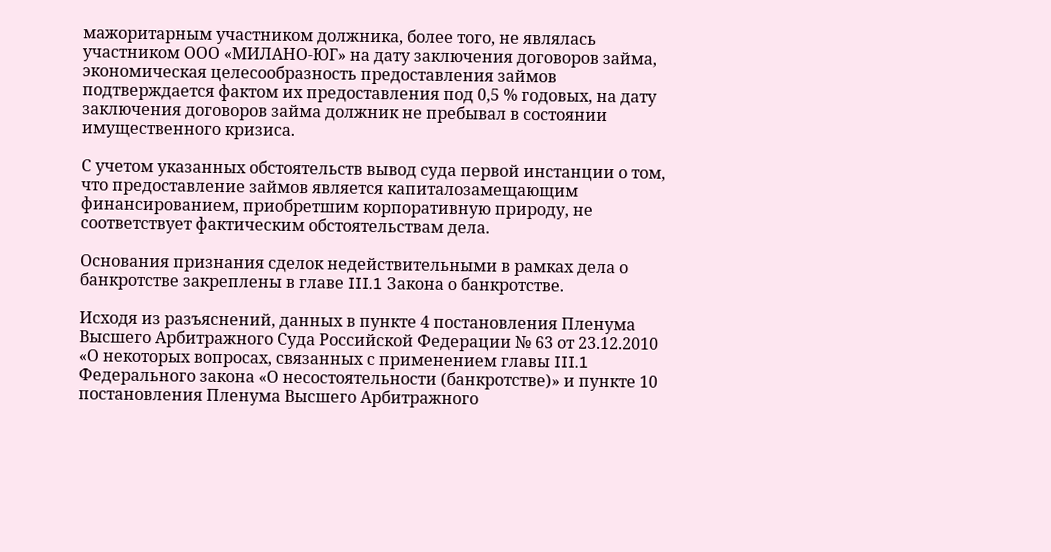мажоритарным участником должника, более того, не являлась участником ООО «МИЛАНО-ЮГ» на дату заключения договоров займа, экономическая целесообразность предоставления займов подтверждается фактом их предоставления под 0,5 % годовых, на дату заключения договоров займа должник не пребывал в состоянии имущественного кризиса.

С учетом указанных обстоятельств вывод суда первой инстанции о том, что предоставление займов является капиталозамещающим финансированием, приобретшим корпоративную природу, не соответствует фактическим обстоятельствам дела.

Основания признания сделок недействительными в рамках дела о банкротстве закреплены в главе III.1 Закона о банкротстве.

Исходя из разъяснений, данных в пункте 4 постановления Пленума Высшего Арбитражного Суда Российской Федерации № 63 от 23.12.2010 «О некоторых вопросах, связанных с применением главы III.1 Федерального закона «О несостоятельности (банкротстве)» и пункте 10 постановления Пленума Высшего Арбитражного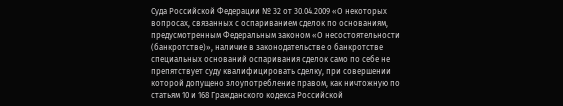Суда Российской Федерации № 32 от 30.04.2009 «О некоторых вопросах, связанных с оспариванием сделок по основаниям, предусмотренным Федеральным законом «О несостоятельности (банкротстве)», наличие в законодательстве о банкротстве специальных оснований оспаривания сделок само по себе не препятствует суду квалифицировать сделку, при совершении которой допущено злоупотребление правом, как ничтожную по статьям 10 и 168 Гражданского кодекса Российской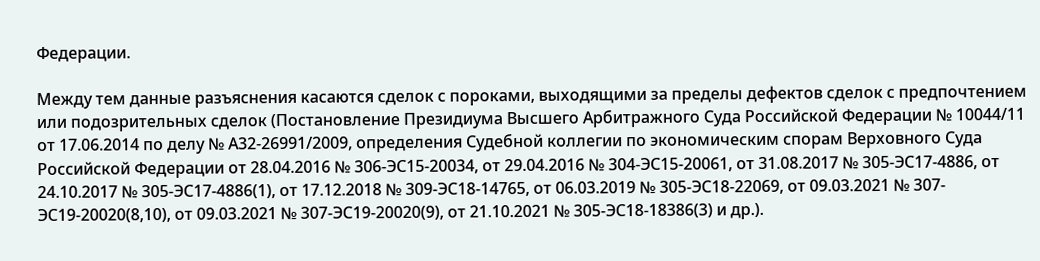Федерации.

Между тем данные разъяснения касаются сделок с пороками, выходящими за пределы дефектов сделок с предпочтением или подозрительных сделок (Постановление Президиума Высшего Арбитражного Суда Российской Федерации № 10044/11 от 17.06.2014 по делу № А32-26991/2009, определения Судебной коллегии по экономическим спорам Верховного Суда Российской Федерации от 28.04.2016 № 306-ЭС15-20034, от 29.04.2016 № 304-ЭС15-20061, от 31.08.2017 № 305-ЭС17-4886, от 24.10.2017 № 305-ЭС17-4886(1), от 17.12.2018 № 309-ЭС18-14765, от 06.03.2019 № 305-ЭС18-22069, от 09.03.2021 № 307-ЭС19-20020(8,10), от 09.03.2021 № 307-ЭС19-20020(9), от 21.10.2021 № 305-ЭС18-18386(3) и др.).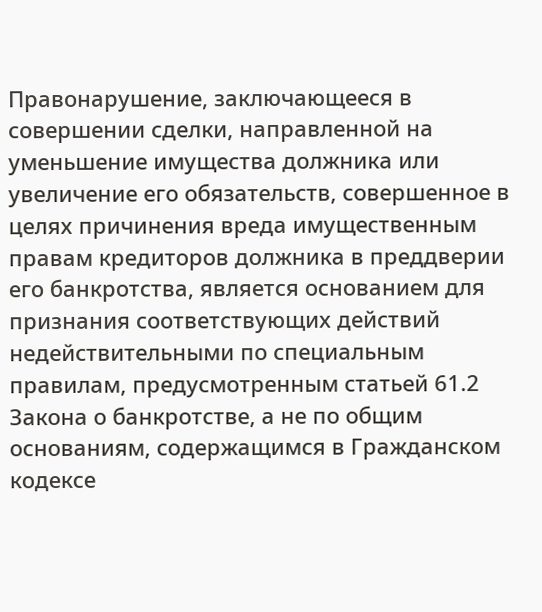Правонарушение, заключающееся в совершении сделки, направленной на уменьшение имущества должника или увеличение его обязательств, совершенное в целях причинения вреда имущественным правам кредиторов должника в преддверии его банкротства, является основанием для признания соответствующих действий недействительными по специальным правилам, предусмотренным статьей 61.2 Закона о банкротстве, а не по общим основаниям, содержащимся в Гражданском кодексе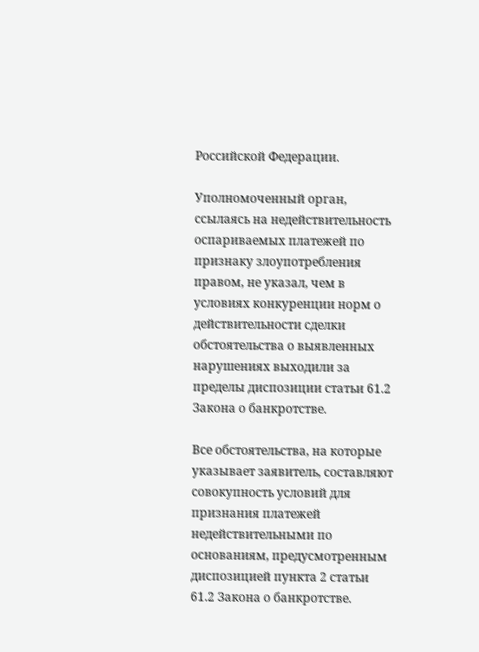Российской Федерации.

Уполномоченный орган, ссылаясь на недействительность оспариваемых платежей по признаку злоупотребления правом, не указал, чем в условиях конкуренции норм о действительности сделки обстоятельства о выявленных нарушениях выходили за пределы диспозиции статьи 61.2 Закона о банкротстве.

Все обстоятельства, на которые указывает заявитель, составляют совокупность условий для признания платежей недействительными по основаниям, предусмотренным диспозицией пункта 2 статьи 61.2 Закона о банкротстве.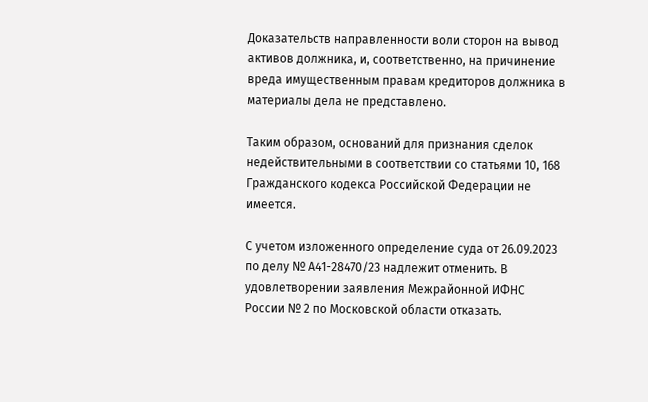Доказательств направленности воли сторон на вывод активов должника, и, соответственно, на причинение вреда имущественным правам кредиторов должника в материалы дела не представлено.

Таким образом, оснований для признания сделок недействительными в соответствии со статьями 10, 168 Гражданского кодекса Российской Федерации не имеется.

С учетом изложенного определение суда от 26.09.2023 по делу № А41-28470/23 надлежит отменить. В удовлетворении заявления Межрайонной ИФНС России № 2 по Московской области отказать.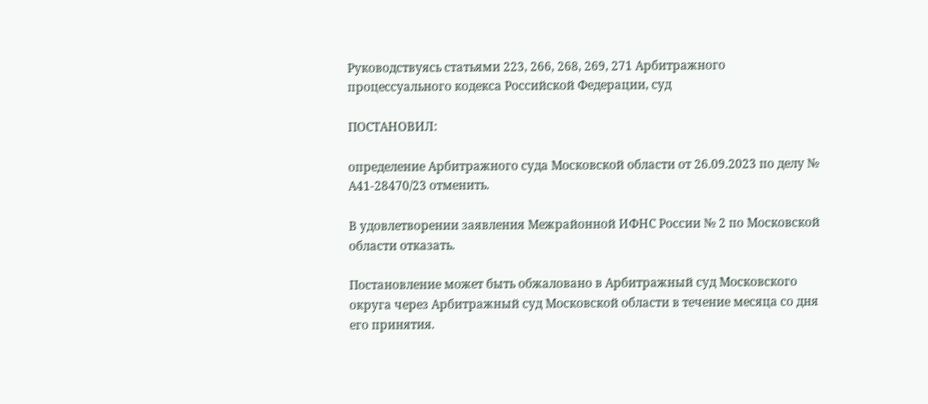Руководствуясь статьями 223, 266, 268, 269, 271 Арбитражного процессуального кодекса Российской Федерации, суд

ПОСТАНОВИЛ:

определение Арбитражного суда Московской области от 26.09.2023 по делу № А41-28470/23 отменить.

В удовлетворении заявления Межрайонной ИФНС России № 2 по Московской области отказать.

Постановление может быть обжаловано в Арбитражный суд Московского округа через Арбитражный суд Московской области в течение месяца со дня его принятия.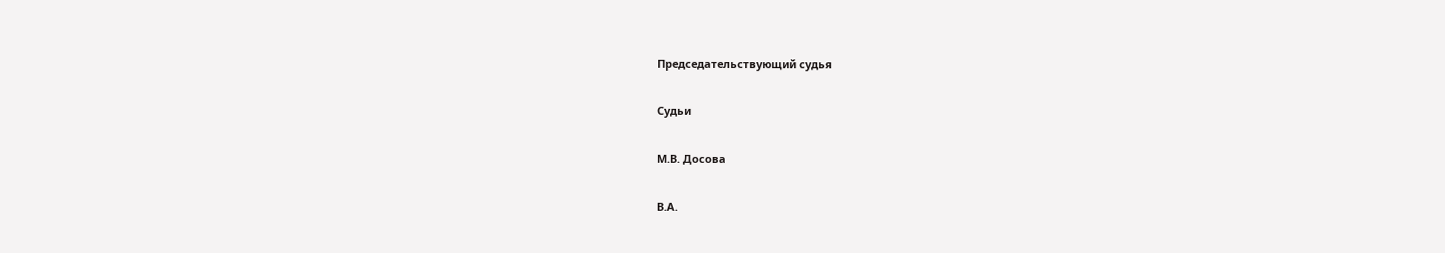Председательствующий cудья

Судьи

М.В. Досова

В.А.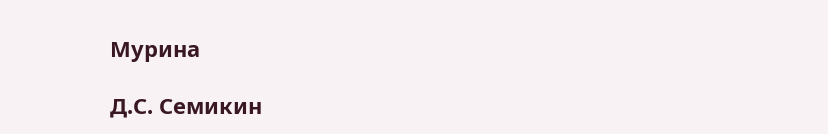Мурина

Д.С. Семикин